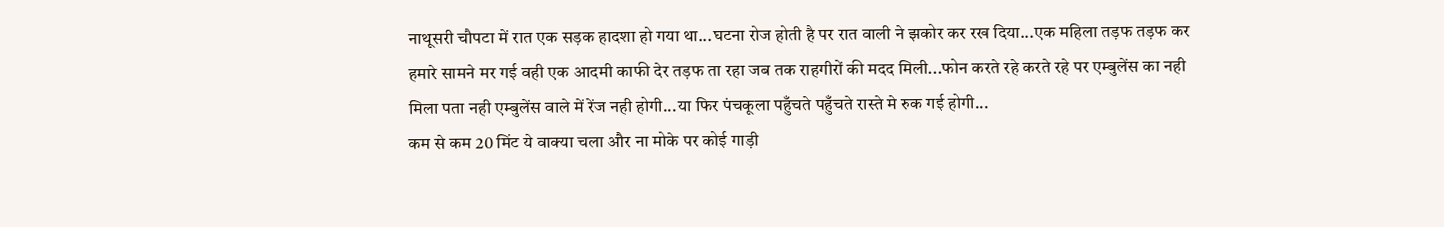नाथूसरी चौपटा में रात एक सड़क हादशा हो गया था...घटना रोज होती है पर रात वाली ने झकोर कर रख दिया...एक महिला तड़फ तड़फ कर हमारे सामने मर गई वही एक आदमी काफी देर तड़फ ता रहा जब तक राहगीरों की मदद मिली...फोन करते रहे करते रहे पर एम्बुलेंस का नही मिला पता नही एम्बुलेंस वाले में रेंज नही होगी...या फिर पंचकूला पहुँचते पहुँचते रास्ते मे रुक गई होगी...
कम से कम 20 मिंट ये वाक्या चला और ना मोके पर कोई गाड़ी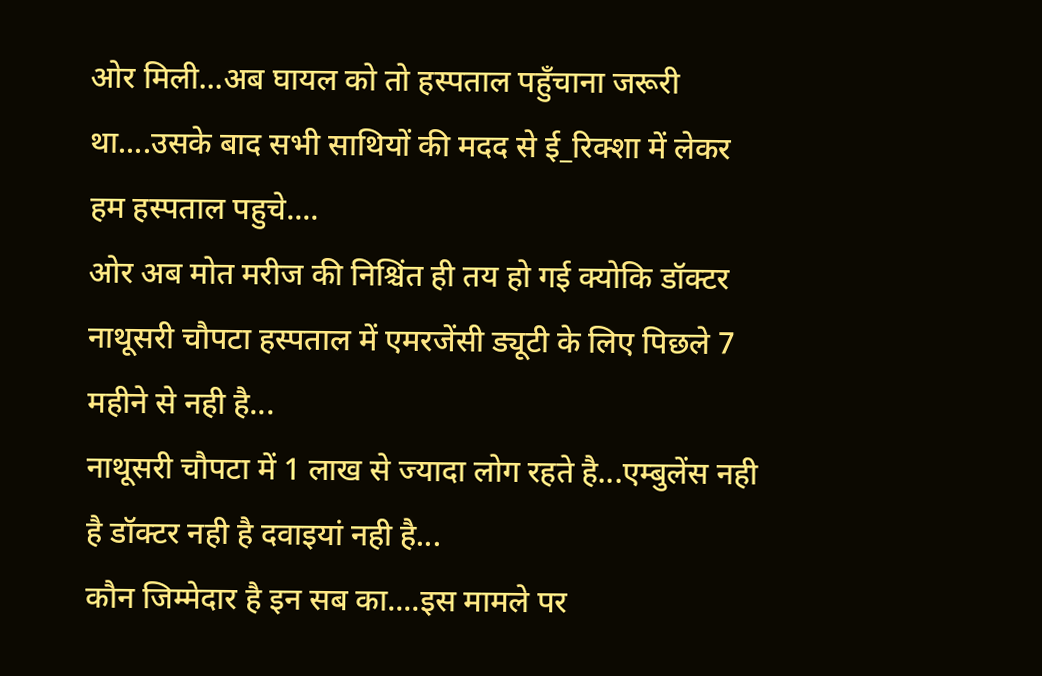ओर मिली...अब घायल को तो हस्पताल पहुँचाना जरूरी था....उसके बाद सभी साथियों की मदद से ई_रिक्शा में लेकर हम हस्पताल पहुचे....
ओर अब मोत मरीज की निश्चिंत ही तय हो गई क्योकि डॉक्टर नाथूसरी चौपटा हस्पताल में एमरजेंसी ड्यूटी के लिए पिछले 7 महीने से नही है...
नाथूसरी चौपटा में 1 लाख से ज्यादा लोग रहते है...एम्बुलेंस नही है डॉक्टर नही है दवाइयां नही है...
कौन जिम्मेदार है इन सब का....इस मामले पर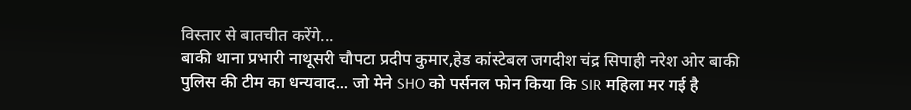विस्तार से बातचीत करेंगे...
बाकी थाना प्रभारी नाथूसरी चौपटा प्रदीप कुमार,हेड कांस्टेबल जगदीश चंद्र सिपाही नरेश ओर बाकी पुलिस की टीम का धन्यवाद... जो मेने SHO को पर्सनल फोन किया कि SIR महिला मर गई है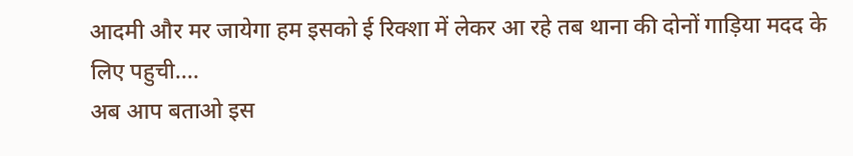आदमी और मर जायेगा हम इसको ई रिक्शा में लेकर आ रहे तब थाना की दोनों गाड़िया मदद के लिए पहुची....
अब आप बताओ इस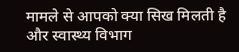मामले से आपको क्या सिख मिलती है और स्वास्थ्य विभाग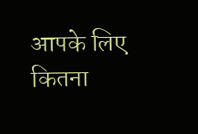आपके लिए कितना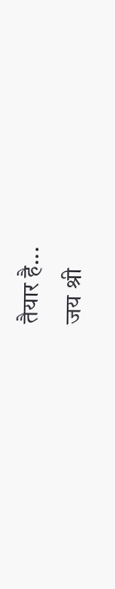तैयार है...
जय श्री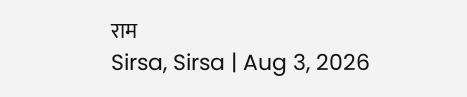राम
Sirsa, Sirsa | Aug 3, 2026